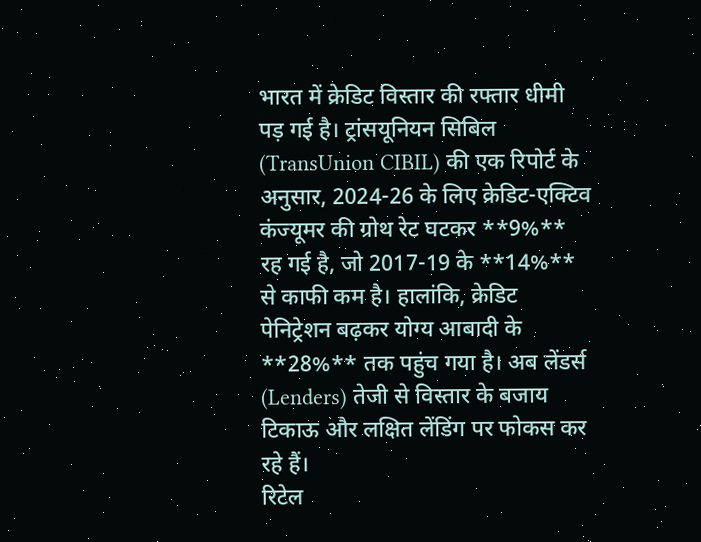भारत में क्रेडिट विस्तार की रफ्तार धीमी पड़ गई है। ट्रांसयूनियन सिबिल (TransUnion CIBIL) की एक रिपोर्ट के अनुसार, 2024-26 के लिए क्रेडिट-एक्टिव कंज्यूमर की ग्रोथ रेट घटकर **9%** रह गई है, जो 2017-19 के **14%** से काफी कम है। हालांकि, क्रेडिट पेनिट्रेशन बढ़कर योग्य आबादी के **28%** तक पहुंच गया है। अब लेंडर्स (Lenders) तेजी से विस्तार के बजाय टिकाऊ और लक्षित लेंडिंग पर फोकस कर रहे हैं।
रिटेल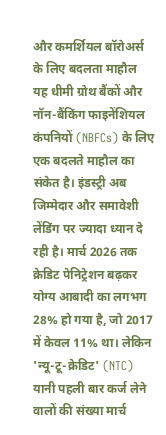और कमर्शियल बॉरोअर्स के लिए बदलता माहौल
यह धीमी ग्रोथ बैंकों और नॉन-बैंकिंग फाइनेंशियल कंपनियों (NBFCs) के लिए एक बदलते माहौल का संकेत है। इंडस्ट्री अब जिम्मेदार और समावेशी लेंडिंग पर ज्यादा ध्यान दे रही है। मार्च 2026 तक क्रेडिट पेनिट्रेशन बढ़कर योग्य आबादी का लगभग 28% हो गया है, जो 2017 में केवल 11% था। लेकिन 'न्यू-टू-क्रेडिट' (NTC) यानी पहली बार कर्ज लेने वालों की संख्या मार्च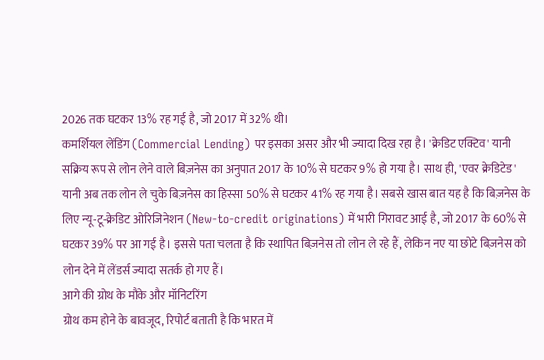2026 तक घटकर 13% रह गई है, जो 2017 में 32% थी।
कमर्शियल लेंडिंग (Commercial Lending) पर इसका असर और भी ज्यादा दिख रहा है। 'क्रेडिट एक्टिव' यानी सक्रिय रूप से लोन लेने वाले बिज़नेस का अनुपात 2017 के 10% से घटकर 9% हो गया है। साथ ही, 'एवर क्रेडिटेड' यानी अब तक लोन ले चुके बिज़नेस का हिस्सा 50% से घटकर 41% रह गया है। सबसे खास बात यह है कि बिज़नेस के लिए न्यू-टू-क्रेडिट ओरिजिनेशन (New-to-credit originations) में भारी गिरावट आई है, जो 2017 के 60% से घटकर 39% पर आ गई है। इससे पता चलता है कि स्थापित बिज़नेस तो लोन ले रहे हैं, लेकिन नए या छोटे बिज़नेस को लोन देने में लेंडर्स ज्यादा सतर्क हो गए हैं।
आगे की ग्रोथ के मौके और मॉनिटरिंग
ग्रोथ कम होने के बावजूद, रिपोर्ट बताती है कि भारत में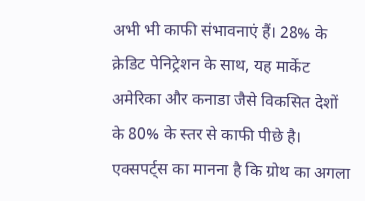अभी भी काफी संभावनाएं हैं। 28% के क्रेडिट पेनिट्रेशन के साथ, यह मार्केट अमेरिका और कनाडा जैसे विकसित देशों के 80% के स्तर से काफी पीछे है। एक्सपर्ट्स का मानना है कि ग्रोथ का अगला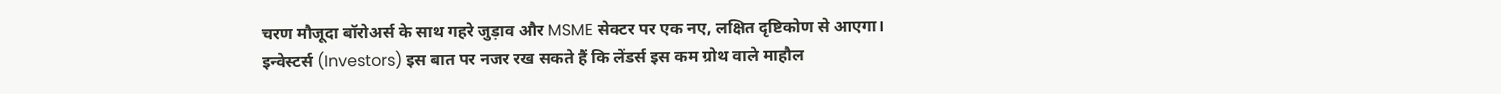चरण मौजूदा बॉरोअर्स के साथ गहरे जुड़ाव और MSME सेक्टर पर एक नए, लक्षित दृष्टिकोण से आएगा।
इन्वेस्टर्स (Investors) इस बात पर नजर रख सकते हैं कि लेंडर्स इस कम ग्रोथ वाले माहौल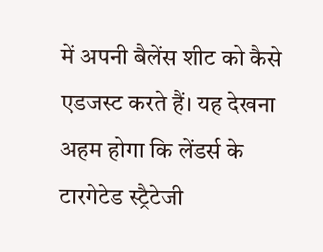में अपनी बैलेंस शीट को कैसे एडजस्ट करते हैं। यह देखना अहम होगा कि लेंडर्स के टारगेटेड स्ट्रैटेजी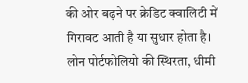की ओर बढ़ने पर क्रेडिट क्वालिटी में गिरावट आती है या सुधार होता है। लोन पोर्टफोलियो की स्थिरता, धीमी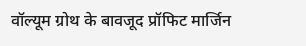वॉल्यूम ग्रोथ के बावजूद प्रॉफिट मार्जिन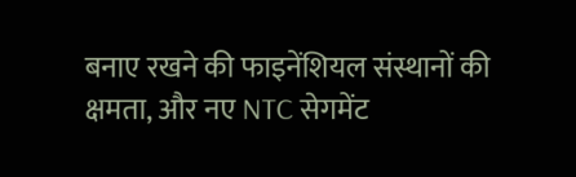बनाए रखने की फाइनेंशियल संस्थानों की क्षमता, और नए NTC सेगमेंट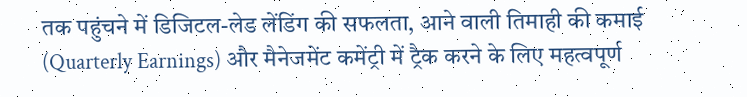तक पहुंचने में डिजिटल-लेड लेंडिंग की सफलता, आने वाली तिमाही की कमाई (Quarterly Earnings) और मैनेजमेंट कमेंट्री में ट्रैक करने के लिए महत्वपूर्ण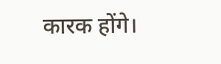कारक होंगे।